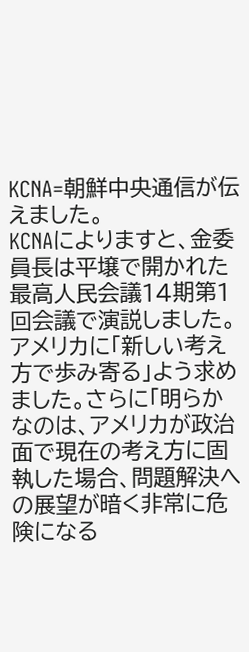KCNA=朝鮮中央通信が伝えました。
KCNAによりますと、金委員長は平壌で開かれた最高人民会議14期第1回会議で演説しました。アメリカに「新しい考え方で歩み寄る」よう求めました。さらに「明らかなのは、アメリカが政治面で現在の考え方に固執した場合、問題解決への展望が暗く非常に危険になる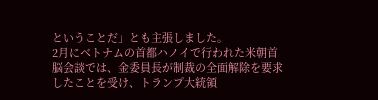ということだ」とも主張しました。
2月にベトナムの首都ハノイで行われた米朝首脳会談では、金委員長が制裁の全面解除を要求したことを受け、トランプ大統領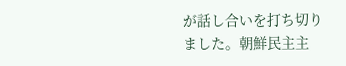が話し合いを打ち切りました。朝鮮民主主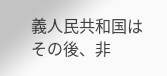義人民共和国はその後、非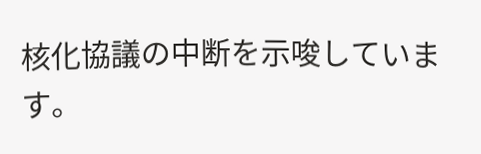核化協議の中断を示唆しています。